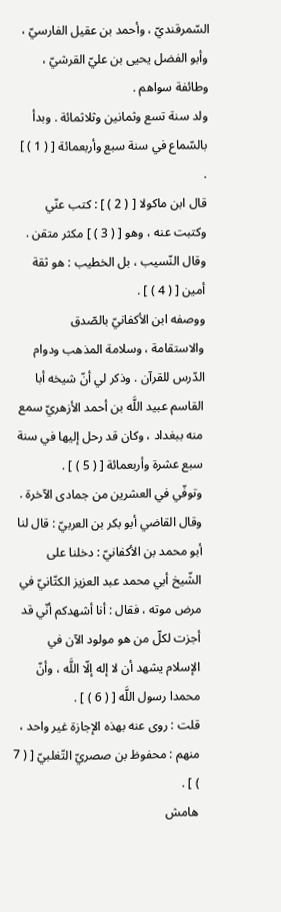السّمرقنديّ ، وأحمد بن عقيل الفارسيّ ، وأبو الفضل يحيى بن عليّ القرشيّ ، وطائفة سواهم .
ولد سنة تسع وثمانين وثلاثمائة . وبدأ بالسّماع في سنة سبع وأربعمائة [ ( 1 ) ] .
قال ابن ماكولا [ ( 2 ) ] : كتب عنّي وكتبت عنه ، وهو [ ( 3 ) ] مكثر متقن .
وقال النّسيب ، بل الخطيب : هو ثقة أمين [ ( 4 ) ] .
ووصفه ابن الأكفانيّ بالصّدق والاستقامة ، وسلامة المذهب ودوام الدّرس للقرآن . وذكر لي أنّ شيخه أبا القاسم عبيد اللَّه بن أحمد الأزهريّ سمع منه ببغداد ، وكان قد رحل إليها في سنة سبع عشرة وأربعمائة [ ( 5 ) ] .
وتوفّي في العشرين من جمادى الآخرة .
وقال القاضي أبو بكر بن العربيّ : قال لنا أبو محمد بن الأكفانيّ : دخلنا على الشّيخ أبي محمد عبد العزيز الكتّانيّ في مرض موته ، فقال : أنا أشهدكم أنّي قد أجزت لكلّ من هو مولود الآن في الإسلام يشهد أن لا إله إلّا اللَّه ، وأنّ محمدا رسول اللَّه [ ( 6 ) ] .
قلت : روى عنه بهذه الإجازة غير واحد ، منهم : محفوظ بن صصريّ التّغلبيّ [ ( 7 ) ] .
هامش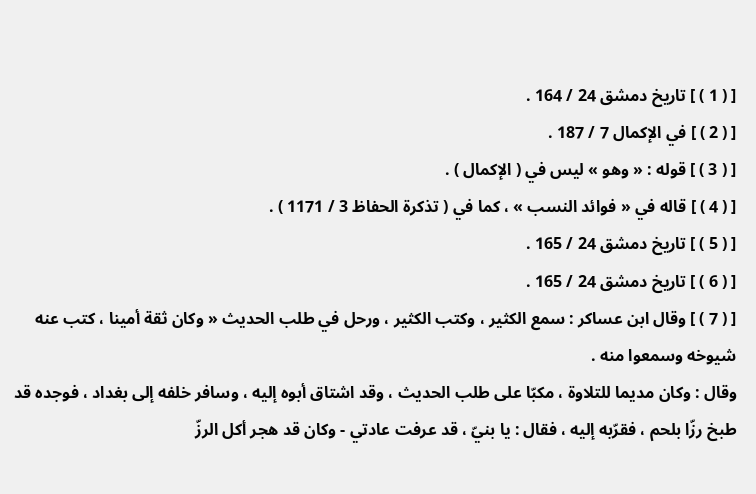[ ( 1 ) ] تاريخ دمشق 24 / 164 .
[ ( 2 ) ] في الإكمال 7 / 187 .
[ ( 3 ) ] قوله : « وهو » ليس في ( الإكمال ) .
[ ( 4 ) ] قاله في « فوائد النسب » ، كما في ( تذكرة الحفاظ 3 / 1171 ) .
[ ( 5 ) ] تاريخ دمشق 24 / 165 .
[ ( 6 ) ] تاريخ دمشق 24 / 165 .
[ ( 7 ) ] وقال ابن عساكر : سمع الكثير ، وكتب الكثير ، ورحل في طلب الحديث « وكان ثقة أمينا ، كتب عنه شيوخه وسمعوا منه .
وقال : وكان مديما للتلاوة ، مكبّا على طلب الحديث ، وقد اشتاق أبوه إليه ، وسافر خلفه إلى بغداد ، فوجده قد طبخ رزّا بلحم ، فقرّبه إليه ، فقال : يا بنيّ ، قد عرفت عادتي - وكان قد هجر أكل الرزّ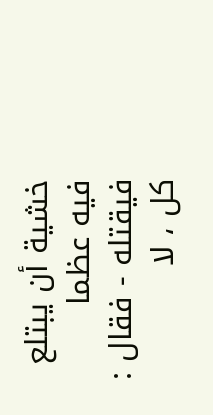خشية أن يبتلع فيه عظما فيقتله - فقال : كل ، لا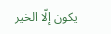يكون إلّا الخير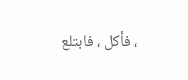، فأكل ، فابتلع